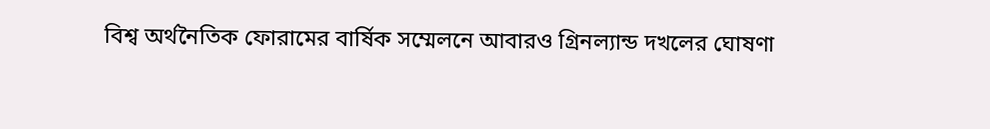বিশ্ব অর্থনৈতিক ফোরামের বার্ষিক সম্মেলনে আবারও গ্রিনল্যান্ড দখলের ঘোষণা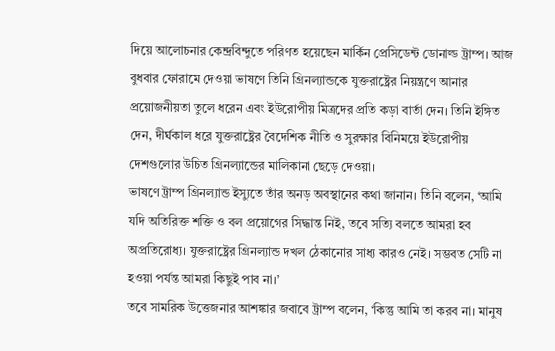দিয়ে আলোচনার কেন্দ্রবিন্দুতে পরিণত হয়েছেন মার্কিন প্রেসিডেন্ট ডোনাল্ড ট্রাম্প। আজ বুধবার ফোরামে দেওয়া ভাষণে তিনি গ্রিনল্যান্ডকে যুক্তরাষ্ট্রের নিয়ন্ত্রণে আনার প্রয়োজনীয়তা তুলে ধরেন এবং ইউরোপীয় মিত্রদের প্রতি কড়া বার্তা দেন। তিনি ইঙ্গিত দেন, দীর্ঘকাল ধরে যুক্তরাষ্ট্রের বৈদেশিক নীতি ও সুরক্ষার বিনিময়ে ইউরোপীয় দেশগুলোর উচিত গ্রিনল্যান্ডের মালিকানা ছেড়ে দেওয়া।
ভাষণে ট্রাম্প গ্রিনল্যান্ড ইস্যুতে তাঁর অনড় অবস্থানের কথা জানান। তিনি বলেন, ‘আমি যদি অতিরিক্ত শক্তি ও বল প্রয়োগের সিদ্ধান্ত নিই, তবে সত্যি বলতে আমরা হব অপ্রতিরোধ্য। যুক্তরাষ্ট্রের গ্রিনল্যান্ড দখল ঠেকানোর সাধ্য কারও নেই। সম্ভবত সেটি না হওয়া পর্যন্ত আমরা কিছুই পাব না।’
তবে সামরিক উত্তেজনার আশঙ্কার জবাবে ট্রাম্প বলেন, ‘কিন্তু আমি তা করব না। মানুষ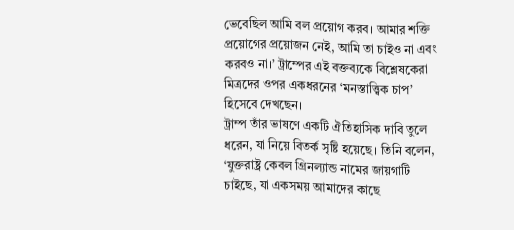ভেবেছিল আমি বল প্রয়োগ করব। আমার শক্তি প্রয়োগের প্রয়োজন নেই, আমি তা চাইও না এবং করবও না।’ ট্রাম্পের এই বক্তব্যকে বিশ্লেষকেরা মিত্রদের ওপর একধরনের ‘মনস্তাত্ত্বিক চাপ’ হিসেবে দেখছেন।
ট্রাম্প তাঁর ভাষণে একটি ঐতিহাসিক দাবি তুলে ধরেন, যা নিয়ে বিতর্ক সৃষ্টি হয়েছে। তিনি বলেন, ‘যুক্তরাষ্ট্র কেবল গ্রিনল্যান্ড নামের জায়গাটি চাইছে, যা একসময় আমাদের কাছে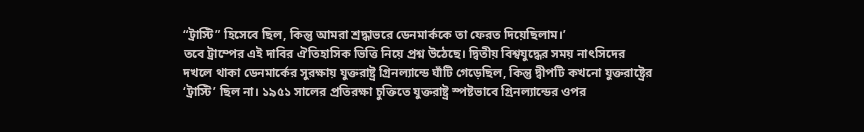“ট্রাস্টি” হিসেবে ছিল, কিন্তু আমরা শ্রদ্ধাভরে ডেনমার্ককে তা ফেরত দিয়েছিলাম।’
তবে ট্রাম্পের এই দাবির ঐতিহাসিক ভিত্তি নিয়ে প্রশ্ন উঠেছে। দ্বিতীয় বিশ্বযুদ্ধের সময় নাৎসিদের দখলে থাকা ডেনমার্কের সুরক্ষায় যুক্তরাষ্ট্র গ্রিনল্যান্ডে ঘাঁটি গেড়েছিল, কিন্তু দ্বীপটি কখনো যুক্তরাষ্ট্রের ‘ট্রাস্টি’ ছিল না। ১৯৫১ সালের প্রতিরক্ষা চুক্তিতে যুক্তরাষ্ট্র স্পষ্টভাবে গ্রিনল্যান্ডের ওপর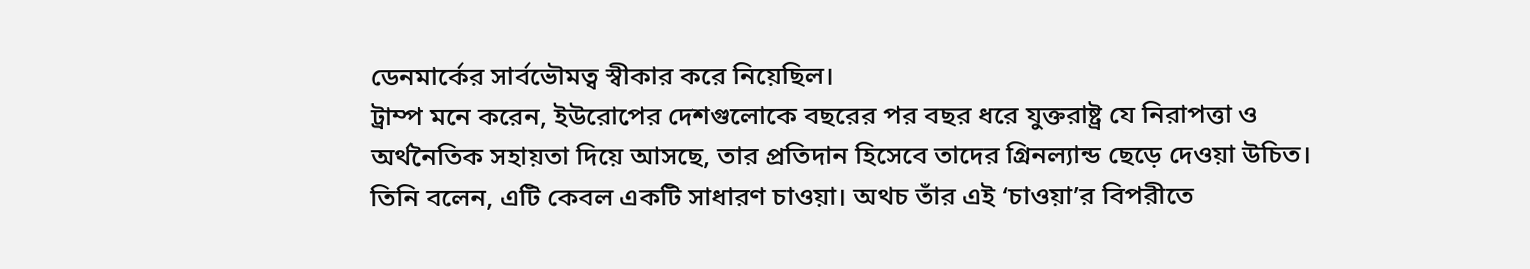ডেনমার্কের সার্বভৌমত্ব স্বীকার করে নিয়েছিল।
ট্রাম্প মনে করেন, ইউরোপের দেশগুলোকে বছরের পর বছর ধরে যুক্তরাষ্ট্র যে নিরাপত্তা ও অর্থনৈতিক সহায়তা দিয়ে আসছে, তার প্রতিদান হিসেবে তাদের গ্রিনল্যান্ড ছেড়ে দেওয়া উচিত। তিনি বলেন, এটি কেবল একটি সাধারণ চাওয়া। অথচ তাঁর এই ‘চাওয়া’র বিপরীতে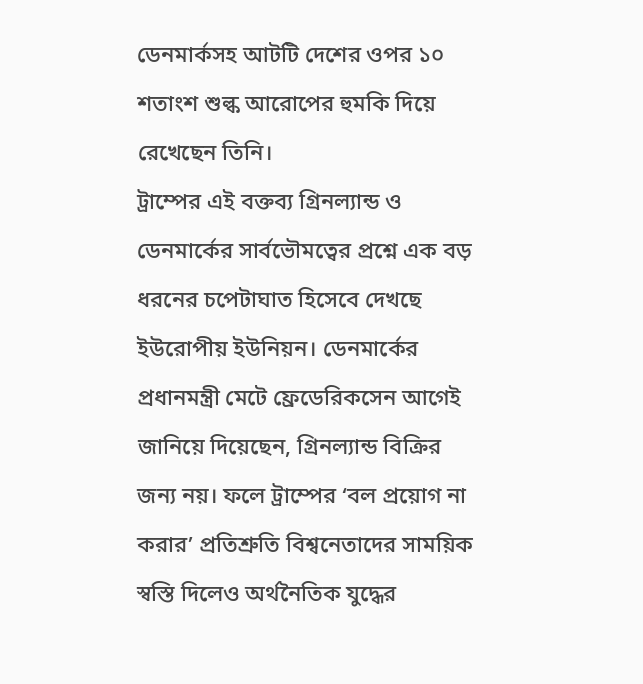ডেনমার্কসহ আটটি দেশের ওপর ১০ শতাংশ শুল্ক আরোপের হুমকি দিয়ে রেখেছেন তিনি।
ট্রাম্পের এই বক্তব্য গ্রিনল্যান্ড ও ডেনমার্কের সার্বভৌমত্বের প্রশ্নে এক বড় ধরনের চপেটাঘাত হিসেবে দেখছে ইউরোপীয় ইউনিয়ন। ডেনমার্কের প্রধানমন্ত্রী মেটে ফ্রেডেরিকসেন আগেই জানিয়ে দিয়েছেন, গ্রিনল্যান্ড বিক্রির জন্য নয়। ফলে ট্রাম্পের ‘বল প্রয়োগ না করার’ প্রতিশ্রুতি বিশ্বনেতাদের সাময়িক স্বস্তি দিলেও অর্থনৈতিক যুদ্ধের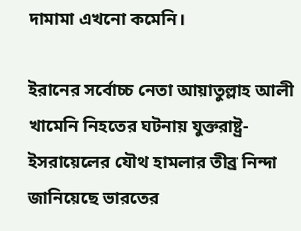দামামা এখনো কমেনি।

ইরানের সর্বোচ্চ নেতা আয়াতুল্লাহ আলী খামেনি নিহতের ঘটনায় যুক্তরাষ্ট্র-ইসরায়েলের যৌথ হামলার তীব্র নিন্দা জানিয়েছে ভারতের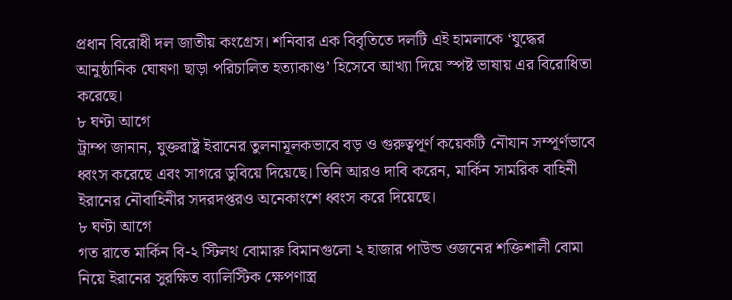প্রধান বিরোধী দল জাতীয় কংগ্রেস। শনিবার এক বিবৃতিতে দলটি এই হামলাকে ‘যুদ্ধের আনুষ্ঠানিক ঘোষণা ছাড়া পরিচালিত হত্যাকাণ্ড’ হিসেবে আখ্যা দিয়ে স্পষ্ট ভাষায় এর বিরোধিতা করেছে।
৮ ঘণ্টা আগে
ট্রাম্প জানান, যুক্তরাষ্ট্র ইরানের তুলনামূলকভাবে বড় ও গুরুত্বপূর্ণ কয়েকটি নৌযান সম্পূর্ণভাবে ধ্বংস করেছে এবং সাগরে ডুবিয়ে দিয়েছে। তিনি আরও দাবি করেন, মার্কিন সামরিক বাহিনী ইরানের নৌবাহিনীর সদরদপ্তরও অনেকাংশে ধ্বংস করে দিয়েছে।
৮ ঘণ্টা আগে
গত রাতে মার্কিন বি-২ স্টিলথ বোমারু বিমানগুলো ২ হাজার পাউন্ড ওজনের শক্তিশালী বোমা নিয়ে ইরানের সুরক্ষিত ব্যালিস্টিক ক্ষেপণাস্ত্র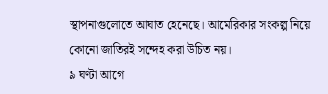স্থাপনাগুলোতে আঘাত হেনেছে। আমেরিকার সংকল্প নিয়ে কোনো জাতিরই সন্দেহ করা উচিত নয়।
৯ ঘণ্টা আগে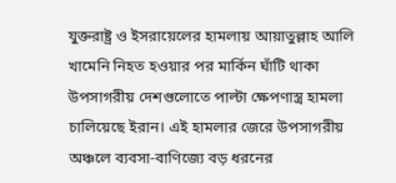যুক্তরাষ্ট্র ও ইসরায়েলের হামলায় আয়াতুল্লাহ আলি খামেনি নিহত হওয়ার পর মার্কিন ঘাঁটি থাকা উপসাগরীয় দেশগুলোতে পাল্টা ক্ষেপণাস্ত্র হামলা চালিয়েছে ইরান। এই হামলার জেরে উপসাগরীয় অঞ্চলে ব্যবসা-বাণিজ্যে বড় ধরনের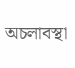অচলাবস্থা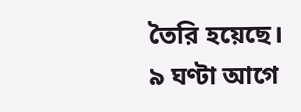তৈরি হয়েছে।
৯ ঘণ্টা আগে